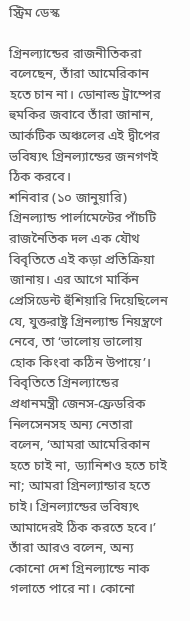স্ট্রিম ডেস্ক

গ্রিনল্যান্ডের রাজনীতিকরা বলেছেন, তাঁরা আমেরিকান হতে চান না। ডোনাল্ড ট্রাম্পের হুমকির জবাবে তাঁরা জানান, আর্কটিক অঞ্চলের এই দ্বীপের ভবিষ্যৎ গ্রিনল্যান্ডের জনগণই ঠিক করবে।
শনিবার (১০ জানুয়ারি) গ্রিনল্যান্ড পার্লামেন্টের পাঁচটি রাজনৈতিক দল এক যৌথ বিবৃতিতে এই কড়া প্রতিক্রিয়া জানায়। এর আগে মার্কিন প্রেসিডেন্ট হুঁশিয়ারি দিয়েছিলেন যে, যুক্তরাষ্ট্র গ্রিনল্যান্ড নিয়ন্ত্রণে নেবে, তা ‘ভালোয় ভালোয় হোক কিংবা কঠিন উপায়ে’।
বিবৃতিতে গ্রিনল্যান্ডের প্রধানমন্ত্রী জেনস-ফ্রেডরিক নিলসেনসহ অন্য নেতারা বলেন, ‘আমরা আমেরিকান হতে চাই না, ড্যানিশও হতে চাই না; আমরা গ্রিনল্যান্ডার হতে চাই। গ্রিনল্যান্ডের ভবিষ্যৎ আমাদেরই ঠিক করতে হবে।’
তাঁরা আরও বলেন, অন্য কোনো দেশ গ্রিনল্যান্ডে নাক গলাতে পারে না। কোনো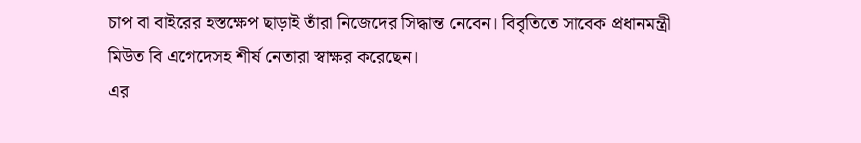চাপ বা বাইরের হস্তক্ষেপ ছাড়াই তাঁরা নিজেদের সিদ্ধান্ত নেবেন। বিবৃতিতে সাবেক প্রধানমন্ত্রী মিউত বি এগেদেসহ শীর্ষ নেতারা স্বাক্ষর করেছেন।
এর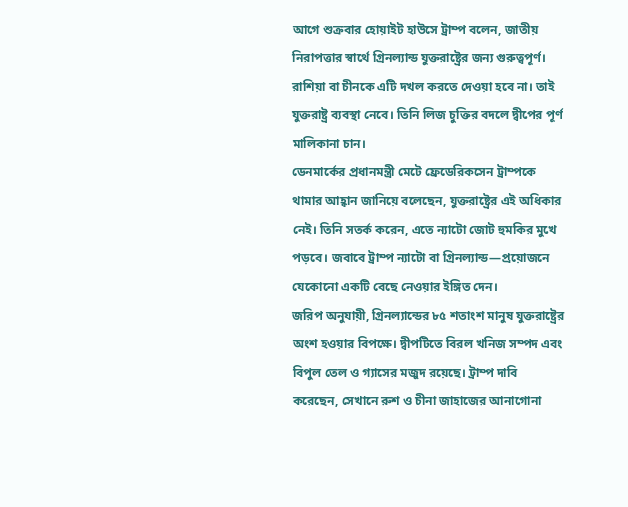আগে শুক্রবার হোয়াইট হাউসে ট্রাম্প বলেন, জাতীয় নিরাপত্তার স্বার্থে গ্রিনল্যান্ড যুক্তরাষ্ট্রের জন্য গুরুত্বপূর্ণ। রাশিয়া বা চীনকে এটি দখল করতে দেওয়া হবে না। তাই যুক্তরাষ্ট্র ব্যবস্থা নেবে। তিনি লিজ চুক্তির বদলে দ্বীপের পূর্ণ মালিকানা চান।
ডেনমার্কের প্রধানমন্ত্রী মেটে ফ্রেডেরিকসেন ট্রাম্পকে থামার আহ্বান জানিয়ে বলেছেন, যুক্তরাষ্ট্রের এই অধিকার নেই। তিনি সতর্ক করেন, এতে ন্যাটো জোট হুমকির মুখে পড়বে। জবাবে ট্রাম্প ন্যাটো বা গ্রিনল্যান্ড—প্রয়োজনে যেকোনো একটি বেছে নেওয়ার ইঙ্গিত দেন।
জরিপ অনুযায়ী, গ্রিনল্যান্ডের ৮৫ শতাংশ মানুষ যুক্তরাষ্ট্রের অংশ হওয়ার বিপক্ষে। দ্বীপটিতে বিরল খনিজ সম্পদ এবং বিপুল তেল ও গ্যাসের মজুদ রয়েছে। ট্রাম্প দাবি করেছেন, সেখানে রুশ ও চীনা জাহাজের আনাগোনা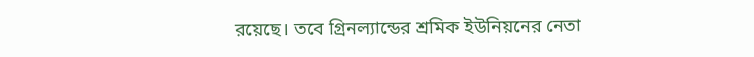রয়েছে। তবে গ্রিনল্যান্ডের শ্রমিক ইউনিয়নের নেতা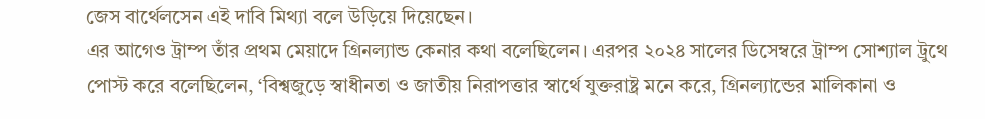জেস বার্থেলসেন এই দাবি মিথ্যা বলে উড়িয়ে দিয়েছেন।
এর আগেও ট্রাম্প তাঁর প্রথম মেয়াদে গ্রিনল্যান্ড কেনার কথা বলেছিলেন। এরপর ২০২৪ সালের ডিসেম্বরে ট্রাম্প সোশ্যাল ট্রুথে পোস্ট করে বলেছিলেন, ‘বিশ্বজুড়ে স্বাধীনতা ও জাতীয় নিরাপত্তার স্বার্থে যুক্তরাষ্ট্র মনে করে, গ্রিনল্যান্ডের মালিকানা ও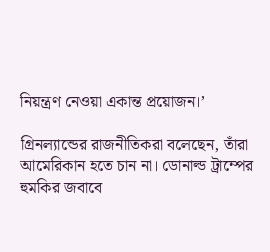নিয়ন্ত্রণ নেওয়া একান্ত প্রয়োজন।’

গ্রিনল্যান্ডের রাজনীতিকরা বলেছেন, তাঁরা আমেরিকান হতে চান না। ডোনাল্ড ট্রাম্পের হুমকির জবাবে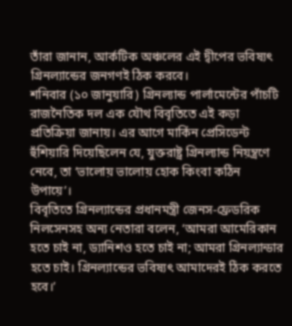তাঁরা জানান, আর্কটিক অঞ্চলের এই দ্বীপের ভবিষ্যৎ গ্রিনল্যান্ডের জনগণই ঠিক করবে।
শনিবার (১০ জানুয়ারি) গ্রিনল্যান্ড পার্লামেন্টের পাঁচটি রাজনৈতিক দল এক যৌথ বিবৃতিতে এই কড়া প্রতিক্রিয়া জানায়। এর আগে মার্কিন প্রেসিডেন্ট হুঁশিয়ারি দিয়েছিলেন যে, যুক্তরাষ্ট্র গ্রিনল্যান্ড নিয়ন্ত্রণে নেবে, তা ‘ভালোয় ভালোয় হোক কিংবা কঠিন উপায়ে’।
বিবৃতিতে গ্রিনল্যান্ডের প্রধানমন্ত্রী জেনস-ফ্রেডরিক নিলসেনসহ অন্য নেতারা বলেন, ‘আমরা আমেরিকান হতে চাই না, ড্যানিশও হতে চাই না; আমরা গ্রিনল্যান্ডার হতে চাই। গ্রিনল্যান্ডের ভবিষ্যৎ আমাদেরই ঠিক করতে হবে।’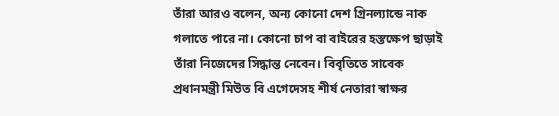তাঁরা আরও বলেন, অন্য কোনো দেশ গ্রিনল্যান্ডে নাক গলাতে পারে না। কোনো চাপ বা বাইরের হস্তক্ষেপ ছাড়াই তাঁরা নিজেদের সিদ্ধান্ত নেবেন। বিবৃতিতে সাবেক প্রধানমন্ত্রী মিউত বি এগেদেসহ শীর্ষ নেতারা স্বাক্ষর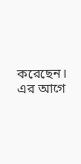করেছেন।
এর আগে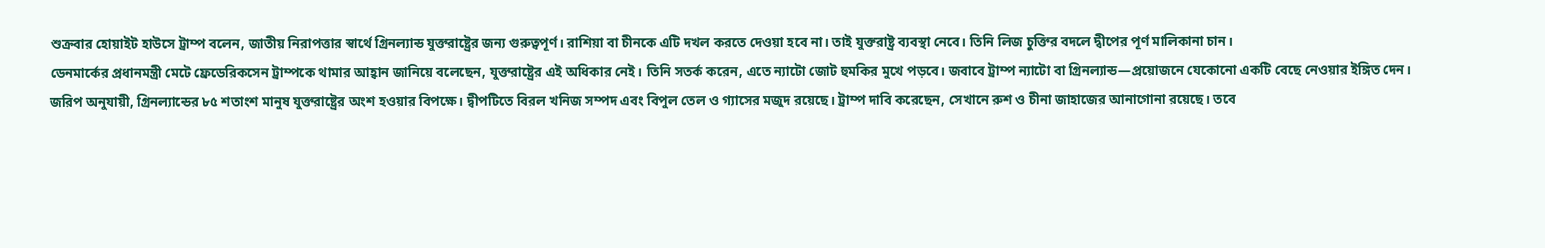শুক্রবার হোয়াইট হাউসে ট্রাম্প বলেন, জাতীয় নিরাপত্তার স্বার্থে গ্রিনল্যান্ড যুক্তরাষ্ট্রের জন্য গুরুত্বপূর্ণ। রাশিয়া বা চীনকে এটি দখল করতে দেওয়া হবে না। তাই যুক্তরাষ্ট্র ব্যবস্থা নেবে। তিনি লিজ চুক্তির বদলে দ্বীপের পূর্ণ মালিকানা চান।
ডেনমার্কের প্রধানমন্ত্রী মেটে ফ্রেডেরিকসেন ট্রাম্পকে থামার আহ্বান জানিয়ে বলেছেন, যুক্তরাষ্ট্রের এই অধিকার নেই। তিনি সতর্ক করেন, এতে ন্যাটো জোট হুমকির মুখে পড়বে। জবাবে ট্রাম্প ন্যাটো বা গ্রিনল্যান্ড—প্রয়োজনে যেকোনো একটি বেছে নেওয়ার ইঙ্গিত দেন।
জরিপ অনুযায়ী, গ্রিনল্যান্ডের ৮৫ শতাংশ মানুষ যুক্তরাষ্ট্রের অংশ হওয়ার বিপক্ষে। দ্বীপটিতে বিরল খনিজ সম্পদ এবং বিপুল তেল ও গ্যাসের মজুদ রয়েছে। ট্রাম্প দাবি করেছেন, সেখানে রুশ ও চীনা জাহাজের আনাগোনা রয়েছে। তবে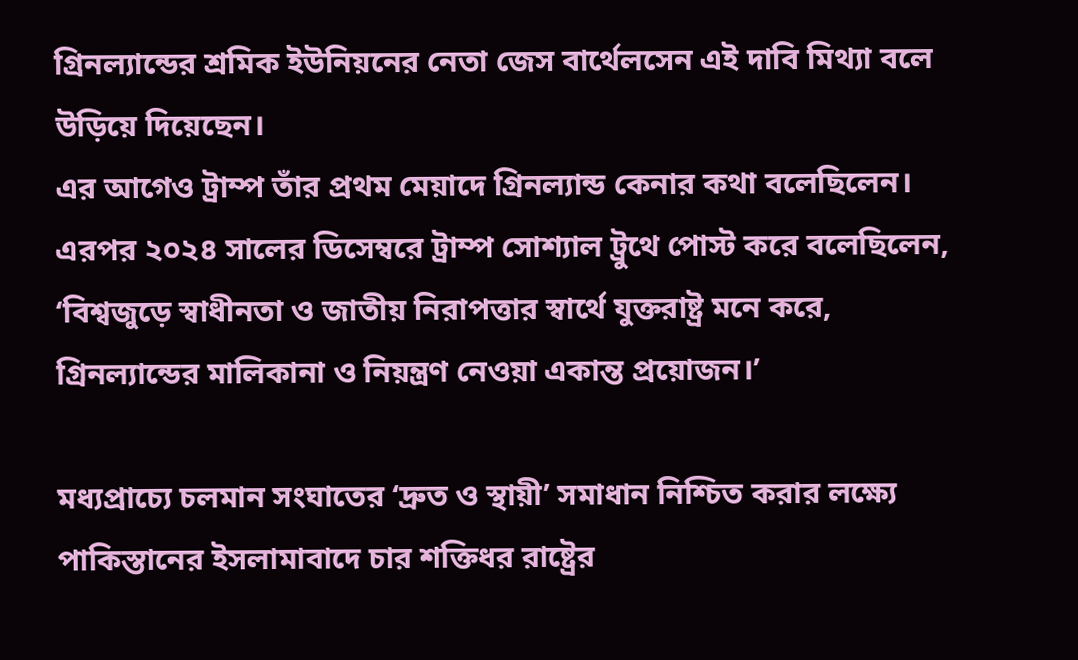গ্রিনল্যান্ডের শ্রমিক ইউনিয়নের নেতা জেস বার্থেলসেন এই দাবি মিথ্যা বলে উড়িয়ে দিয়েছেন।
এর আগেও ট্রাম্প তাঁর প্রথম মেয়াদে গ্রিনল্যান্ড কেনার কথা বলেছিলেন। এরপর ২০২৪ সালের ডিসেম্বরে ট্রাম্প সোশ্যাল ট্রুথে পোস্ট করে বলেছিলেন, ‘বিশ্বজুড়ে স্বাধীনতা ও জাতীয় নিরাপত্তার স্বার্থে যুক্তরাষ্ট্র মনে করে, গ্রিনল্যান্ডের মালিকানা ও নিয়ন্ত্রণ নেওয়া একান্ত প্রয়োজন।’

মধ্যপ্রাচ্যে চলমান সংঘাতের ‘দ্রুত ও স্থায়ী’ সমাধান নিশ্চিত করার লক্ষ্যে পাকিস্তানের ইসলামাবাদে চার শক্তিধর রাষ্ট্রের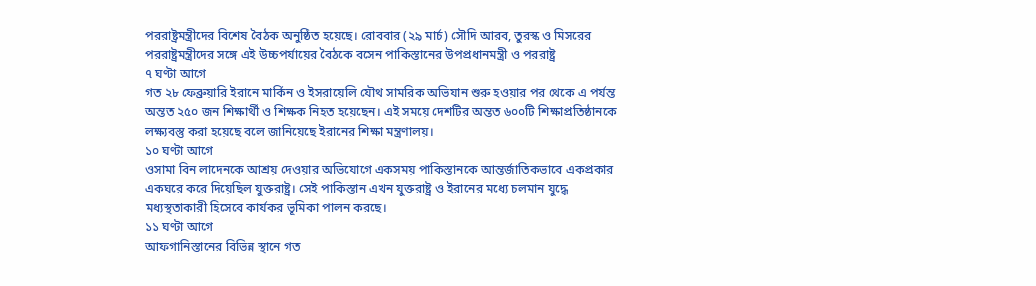পররাষ্ট্রমন্ত্রীদের বিশেষ বৈঠক অনুষ্ঠিত হয়েছে। রোববার (২৯ মার্চ) সৌদি আরব, তুরস্ক ও মিসরের পররাষ্ট্রমন্ত্রীদের সঙ্গে এই উচ্চপর্যায়ের বৈঠকে বসেন পাকিস্তানের উপপ্রধানমন্ত্রী ও পররাষ্ট্র
৭ ঘণ্টা আগে
গত ২৮ ফেব্রুয়ারি ইরানে মার্কিন ও ইসরায়েলি যৌথ সামরিক অভিযান শুরু হওয়ার পর থেকে এ পর্যন্ত অন্তত ২৫০ জন শিক্ষার্থী ও শিক্ষক নিহত হয়েছেন। এই সময়ে দেশটির অন্তত ৬০০টি শিক্ষাপ্রতিষ্ঠানকে লক্ষ্যবস্তু করা হয়েছে বলে জানিয়েছে ইরানের শিক্ষা মন্ত্রণালয়।
১০ ঘণ্টা আগে
ওসামা বিন লাদেনকে আশ্রয় দেওয়ার অভিযোগে একসময় পাকিস্তানকে আন্তর্জাতিকভাবে একপ্রকার একঘরে করে দিয়েছিল যুক্তরাষ্ট্র। সেই পাকিস্তান এখন যুক্তরাষ্ট্র ও ইরানের মধ্যে চলমান যুদ্ধে মধ্যস্থতাকারী হিসেবে কার্যকর ভূমিকা পালন করছে।
১১ ঘণ্টা আগে
আফগানিস্তানের বিভিন্ন স্থানে গত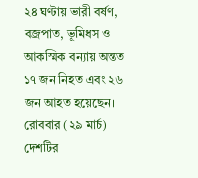২৪ ঘণ্টায় ভারী বর্ষণ, বজ্রপাত, ভূমিধস ও আকস্মিক বন্যায় অন্তত ১৭ জন নিহত এবং ২৬ জন আহত হয়েছেন। রোববার (২৯ মার্চ) দেশটির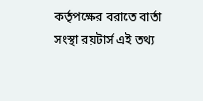কর্তৃপক্ষের বরাতে বার্তা সংস্থা রয়টার্স এই তথ্য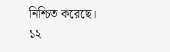নিশ্চিত করেছে।
১২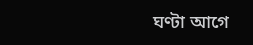ঘণ্টা আগে